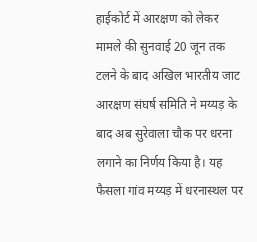हाईकोर्ट में आरक्षण को लेकर मामले की सुनवाई 20 जून तक टलने के बाद अखिल भारतीय जाट आरक्षण संघर्ष समिति ने मय्यड़ के बाद अब सुरेवाला चौक पर धरना लगाने का निर्णय किया है। यह फैसला गांव मय्यड़ में धरनास्थल पर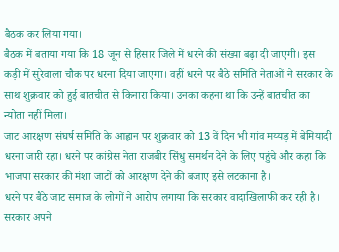बैठक कर लिया गया।
बैठक में बताया गया कि 18 जून से हिसार जिले में धरने की संख्या बढ़ा दी जाएगी। इस कड़ी में सुरेवाला चौक पर धरना दिया जाएगा। वहीं धरने पर बैठे समिति नेताओं ने सरकार के साथ शुक्रवार को हुई बातचीत से किनारा किया। उनका कहना था कि उन्हें बातचीत का न्योता नहीं मिला।
जाट आरक्षण संघर्ष समिति के आह्वान पर शुक्रवार को 13 वें दिन भी गांव मय्यड़ में बेमियादी धरना जारी रहा। धरने पर कांग्रेस नेता राजबीर सिंधु समर्थन देने के लिए पहुंचे और कहा कि भाजपा सरकार की मंशा जाटों को आरक्षण देने की बजाए इसे लटकाना है।
धरने पर बैठे जाट समाज के लोगों ने आरोप लगाया कि सरकार वादाखिलाफी कर रही है। सरकार अपने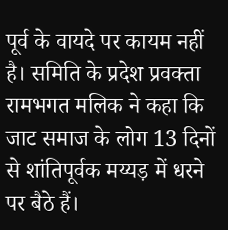पूर्व के वायदे पर कायम नहीं है। समिति के प्रदेश प्रवक्ता रामभगत मलिक ने कहा कि जाट समाज के लोग 13 दिनों से शांतिपूर्वक मय्यड़ में धरने पर बैठे हैं।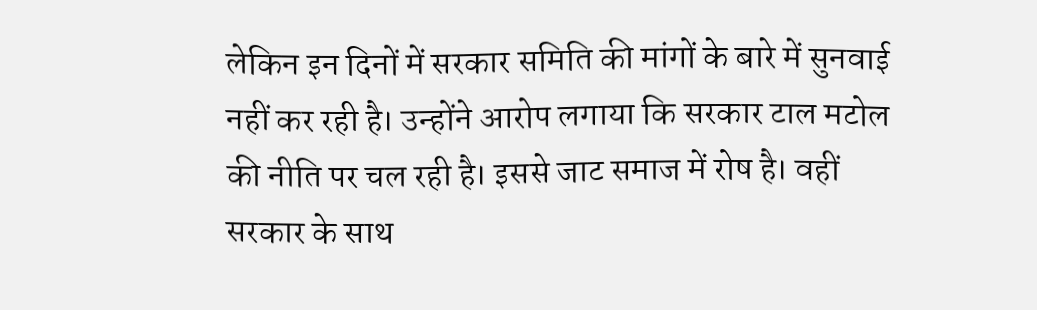लेकिन इन दिनों में सरकार समिति की मांगों के बारे में सुनवाई नहीं कर रही है। उन्होंने आरोप लगाया कि सरकार टाल मटोल की नीति पर चल रही है। इससे जाट समाज में रोष है। वहीं सरकार के साथ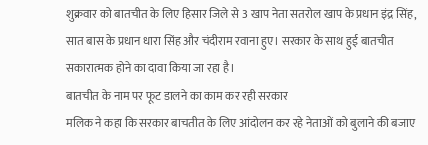शुक्रवार को बातचीत के लिए हिसार जिले से 3 खाप नेता सतरोल खाप के प्रधान इंद्र सिंह, सात बास के प्रधान धारा सिंह और चंदीराम रवाना हुए। सरकार के साथ हुई बातचीत सकारात्मक होने का दावा किया जा रहा है।
बातचीत के नाम पर फूट डालने का काम कर रही सरकार
मलिक ने कहा कि सरकार बाचतीत के लिए आंदोलन कर रहे नेताओं को बुलाने की बजाए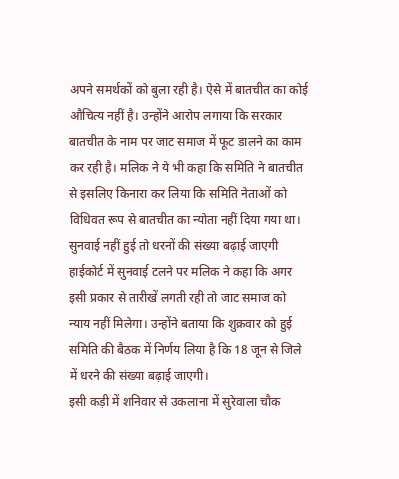अपने समर्थकों को बुला रही है। ऐसे में बातचीत का कोई औचित्य नहीं है। उन्होंने आरोप लगाया कि सरकार बातचीत के नाम पर जाट समाज में फूट डालने का काम कर रही है। मलिक ने ये भी कहा कि समिति ने बातचीत से इसलिए किनारा कर लिया कि समिति नेताओं को विधिवत रूप से बातचीत का न्योता नहीं दिया गया था।
सुनवाई नहीं हुई तो धरनों की संख्या बढ़ाई जाएगी
हाईकोर्ट में सुनवाई टलने पर मलिक ने कहा कि अगर इसी प्रकार से तारीखें लगती रही तो जाट समाज को न्याय नहीं मिलेगा। उन्होंने बताया कि शुक्रवार को हुई समिति की बैठक में निर्णय लिया है कि 18 जून से जिले में धरने की संख्या बढ़ाई जाएगी।
इसी कड़ी में शनिवार से उकलाना में सुरेवाला चौक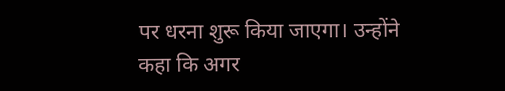पर धरना शुरू किया जाएगा। उन्होंने कहा कि अगर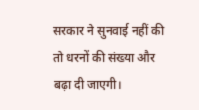सरकार ने सुनवाई नहीं की तो धरनों की संख्या और बढ़ा दी जाएगी।